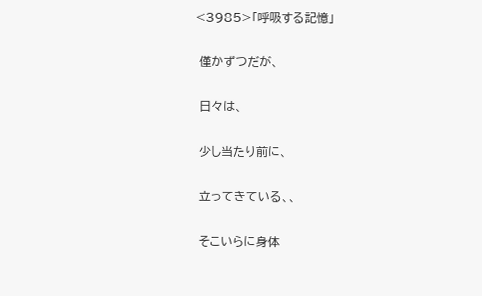<3985>「呼吸する記憶」

 僅かずつだが、

 日々は、

 少し当たり前に、

 立ってきている、、

 そこいらに身体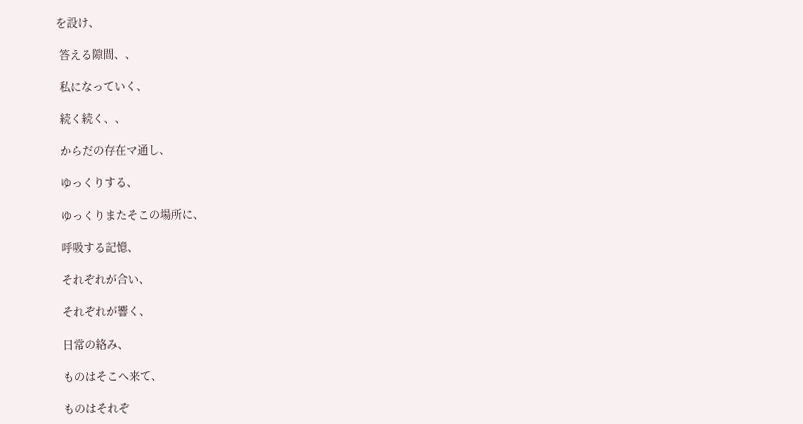を設け、

 答える隙間、、

 私になっていく、

 続く続く、、

 からだの存在マ通し、

 ゆっくりする、

 ゆっくりまたそこの場所に、

 呼吸する記憶、

 それぞれが合い、

 それぞれが響く、

 日常の絡み、

 ものはそこへ来て、

 ものはそれぞ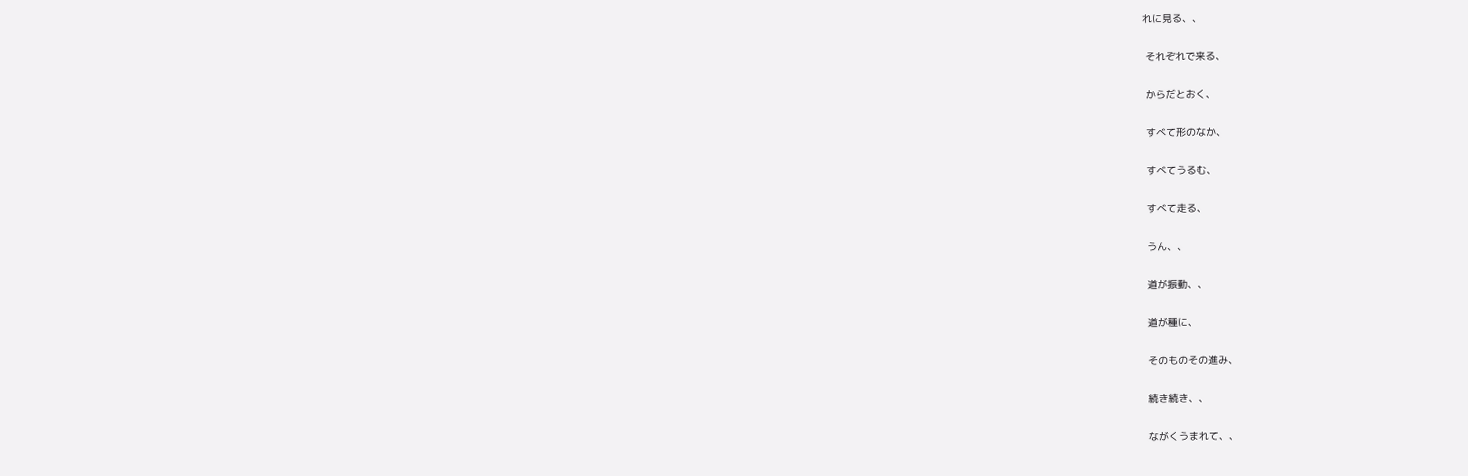れに見る、、

 それぞれで来る、

 からだとおく、

 すべて形のなか、

 すべてうるむ、

 すべて走る、

 うん、、

 道が振動、、

 道が種に、

 そのものその進み、

 続き続き、、

 ながくうまれて、、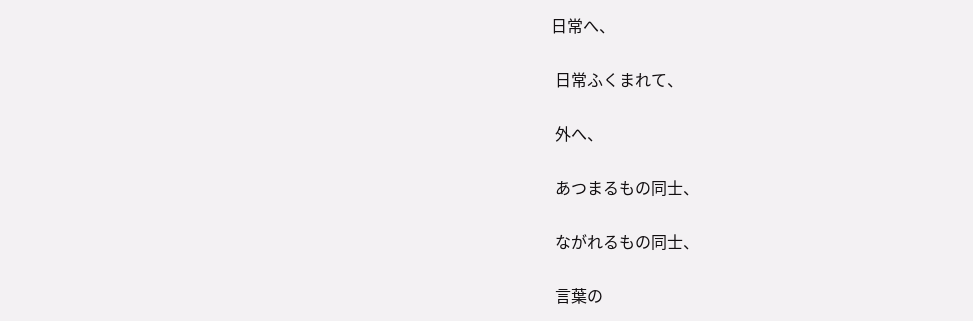日常へ、

 日常ふくまれて、

 外へ、

 あつまるもの同士、

 ながれるもの同士、

 言葉の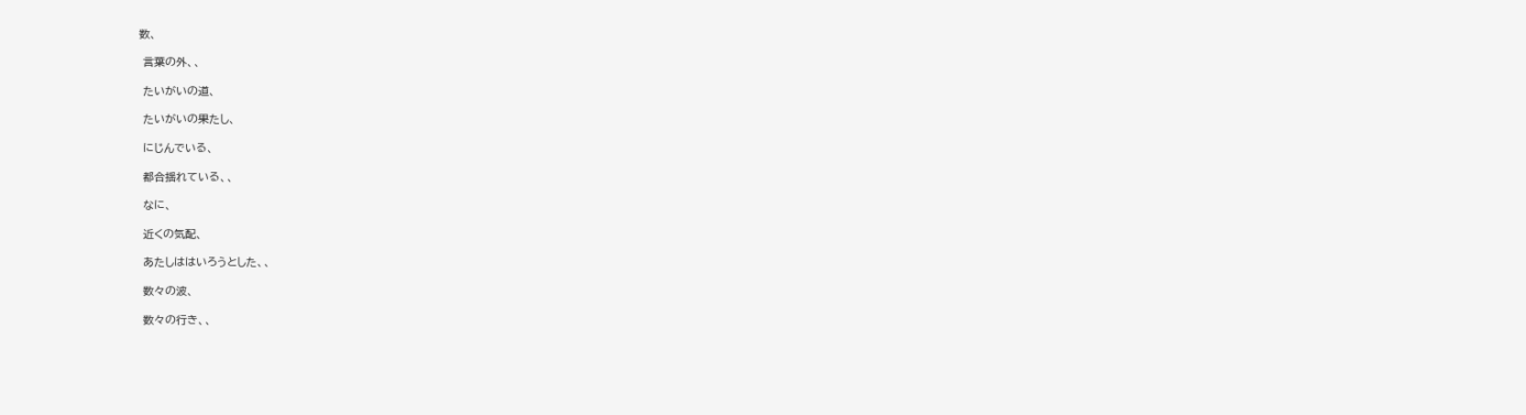数、

 言葉の外、、

 たいがいの道、

 たいがいの果たし、

 にじんでいる、

 都合揺れている、、

 なに、

 近くの気配、

 あたしははいろうとした、、

 数々の波、

 数々の行き、、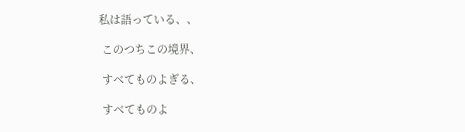私は語っている、、

 このつちこの境界、

 すべてものよぎる、

 すべてものよ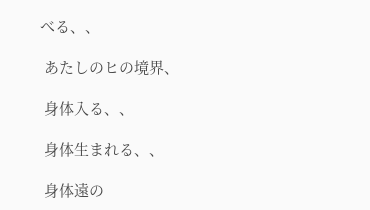べる、、

 あたしのヒの境界、

 身体入る、、

 身体生まれる、、

 身体遠の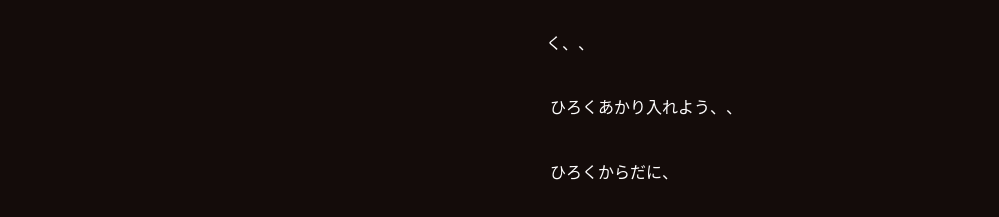く、、

 ひろくあかり入れよう、、

 ひろくからだに、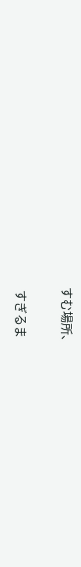すむ場所、

 すぎるま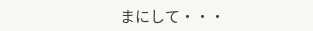まにして・・・